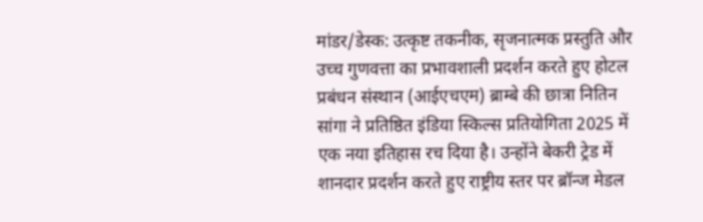मांडर/डेस्क: उत्कृष्ट तकनीक, सृजनात्मक प्रस्तुति और उच्च गुणवत्ता का प्रभावशाली प्रदर्शन करते हुए होटल प्रबंधन संस्थान (आईएचएम) ब्राम्बे की छात्रा नितिन सांगा ने प्रतिष्ठित इंडिया स्किल्स प्रतियोगिता 2025 में एक नया इतिहास रच दिया है। उन्होंने बेकरी ट्रेड में शानदार प्रदर्शन करते हुए राष्ट्रीय स्तर पर ब्रॉन्ज मेडल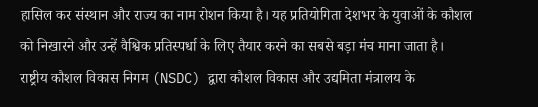हासिल कर संस्थान और राज्य का नाम रोशन किया है। यह प्रतियोगिता देशभर के युवाओं के कौशल को निखारने और उन्हें वैश्विक प्रतिस्पर्धा के लिए तैयार करने का सबसे बड़ा मंच माना जाता है।
राष्ट्रीय कौशल विकास निगम (NSDC) द्वारा कौशल विकास और उद्यमिता मंत्रालय के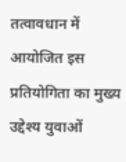तत्वावधान में आयोजित इस प्रतियोगिता का मुख्य उद्देश्य युवाओं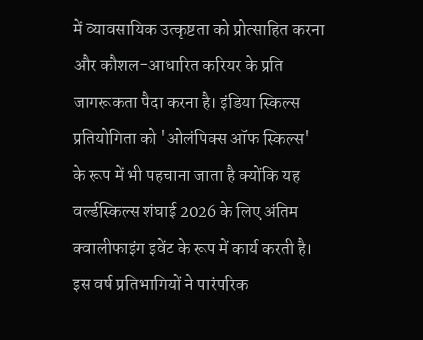में व्यावसायिक उत्कृष्टता को प्रोत्साहित करना और कौशल-आधारित करियर के प्रति जागरूकता पैदा करना है। इंडिया स्किल्स प्रतियोगिता को 'ओलंपिक्स ऑफ स्किल्स' के रूप में भी पहचाना जाता है क्योंकि यह वर्ल्डस्किल्स शंघाई 2026 के लिए अंतिम क्वालीफाइंग इवेंट के रूप में कार्य करती है। इस वर्ष प्रतिभागियों ने पारंपरिक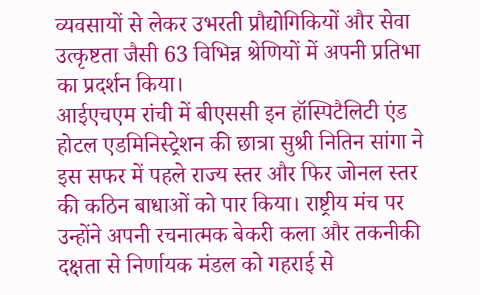व्यवसायों से लेकर उभरती प्रौद्योगिकियों और सेवा उत्कृष्टता जैसी 63 विभिन्न श्रेणियों में अपनी प्रतिभा का प्रदर्शन किया।
आईएचएम रांची में बीएससी इन हॉस्पिटैलिटी एंड होटल एडमिनिस्ट्रेशन की छात्रा सुश्री नितिन सांगा ने इस सफर में पहले राज्य स्तर और फिर जोनल स्तर की कठिन बाधाओं को पार किया। राष्ट्रीय मंच पर उन्होंने अपनी रचनात्मक बेकरी कला और तकनीकी दक्षता से निर्णायक मंडल को गहराई से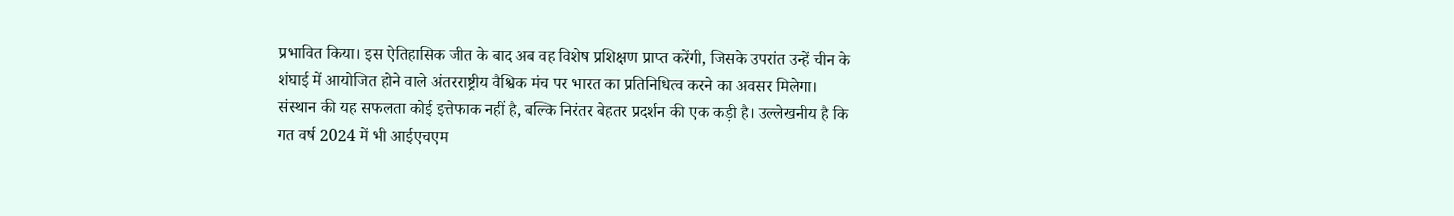प्रभावित किया। इस ऐतिहासिक जीत के बाद अब वह विशेष प्रशिक्षण प्राप्त करेंगी, जिसके उपरांत उन्हें चीन के शंघाई में आयोजित होने वाले अंतरराष्ट्रीय वैश्विक मंच पर भारत का प्रतिनिधित्व करने का अवसर मिलेगा।
संस्थान की यह सफलता कोई इत्तेफाक नहीं है, बल्कि निरंतर बेहतर प्रदर्शन की एक कड़ी है। उल्लेखनीय है कि गत वर्ष 2024 में भी आईएचएम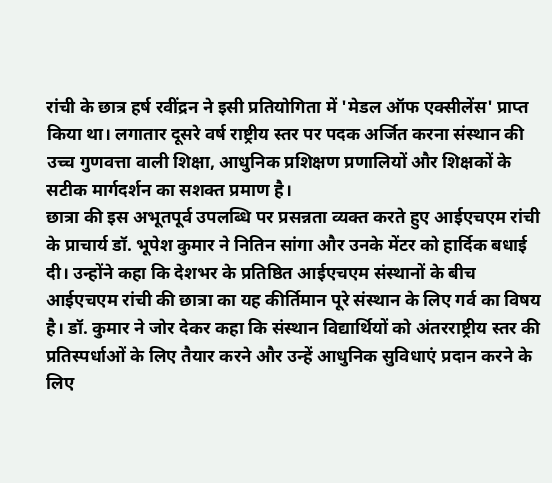रांची के छात्र हर्ष रवींद्रन ने इसी प्रतियोगिता में 'मेडल ऑफ एक्सीलेंस' प्राप्त किया था। लगातार दूसरे वर्ष राष्ट्रीय स्तर पर पदक अर्जित करना संस्थान की उच्च गुणवत्ता वाली शिक्षा, आधुनिक प्रशिक्षण प्रणालियों और शिक्षकों के सटीक मार्गदर्शन का सशक्त प्रमाण है।
छात्रा की इस अभूतपूर्व उपलब्धि पर प्रसन्नता व्यक्त करते हुए आईएचएम रांची के प्राचार्य डॉ. भूपेश कुमार ने नितिन सांगा और उनके मेंटर को हार्दिक बधाई दी। उन्होंने कहा कि देशभर के प्रतिष्ठित आईएचएम संस्थानों के बीच आईएचएम रांची की छात्रा का यह कीर्तिमान पूरे संस्थान के लिए गर्व का विषय है। डॉ. कुमार ने जोर देकर कहा कि संस्थान विद्यार्थियों को अंतरराष्ट्रीय स्तर की प्रतिस्पर्धाओं के लिए तैयार करने और उन्हें आधुनिक सुविधाएं प्रदान करने के लिए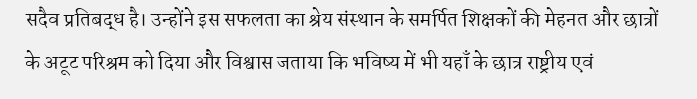सदैव प्रतिबद्ध है। उन्होंने इस सफलता का श्रेय संस्थान के समर्पित शिक्षकों की मेहनत और छात्रों के अटूट परिश्रम को दिया और विश्वास जताया कि भविष्य में भी यहाँ के छात्र राष्ट्रीय एवं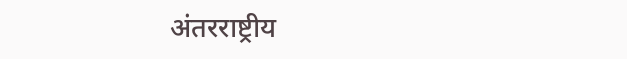अंतरराष्ट्रीय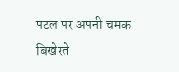पटल पर अपनी चमक बिखेरते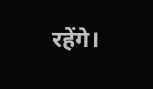रहेंगे।